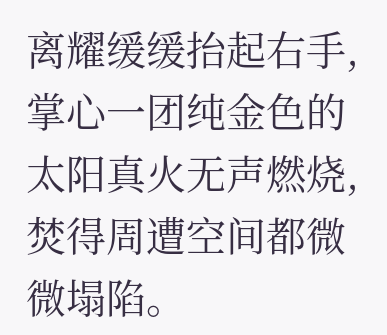离耀缓缓抬起右手,掌心一团纯金色的太阳真火无声燃烧,焚得周遭空间都微微塌陷。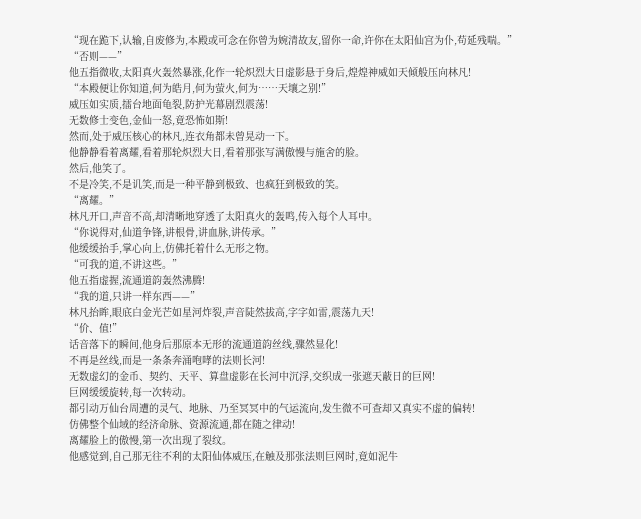“现在跪下,认输,自废修为,本殿或可念在你曾为婉清故友,留你一命,许你在太阳仙宫为仆,苟延残喘。”
“否则——”
他五指微收,太阳真火轰然暴涨,化作一轮炽烈大日虚影悬于身后,煌煌神威如天倾般压向林凡!
“本殿便让你知道,何为皓月,何为萤火,何为……天壤之别!”
威压如实质,擂台地面龟裂,防护光幕剧烈震荡!
无数修士变色,金仙一怒,竟恐怖如斯!
然而,处于威压核心的林凡,连衣角都未曾晃动一下。
他静静看着离耀,看着那轮炽烈大日,看着那张写满傲慢与施舍的脸。
然后,他笑了。
不是冷笑,不是讥笑,而是一种平静到极致、也疯狂到极致的笑。
“离耀。”
林凡开口,声音不高,却清晰地穿透了太阳真火的轰鸣,传入每个人耳中。
“你说得对,仙道争锋,讲根骨,讲血脉,讲传承。”
他缓缓抬手,掌心向上,仿佛托着什么无形之物。
“可我的道,不讲这些。”
他五指虚握,流通道韵轰然沸腾!
“我的道,只讲一样东西——”
林凡抬眸,眼底白金光芒如星河炸裂,声音陡然拔高,字字如雷,震荡九天!
“价、值!”
话音落下的瞬间,他身后那原本无形的流通道韵丝线,骤然显化!
不再是丝线,而是一条条奔涌咆哮的法则长河!
无数虚幻的金币、契约、天平、算盘虚影在长河中沉浮,交织成一张遮天蔽日的巨网!
巨网缓缓旋转,每一次转动。
都引动万仙台周遭的灵气、地脉、乃至冥冥中的气运流向,发生微不可查却又真实不虚的偏转!
仿佛整个仙域的经济命脉、资源流通,都在随之律动!
离耀脸上的傲慢,第一次出现了裂纹。
他感觉到,自己那无往不利的太阳仙体威压,在触及那张法则巨网时,竟如泥牛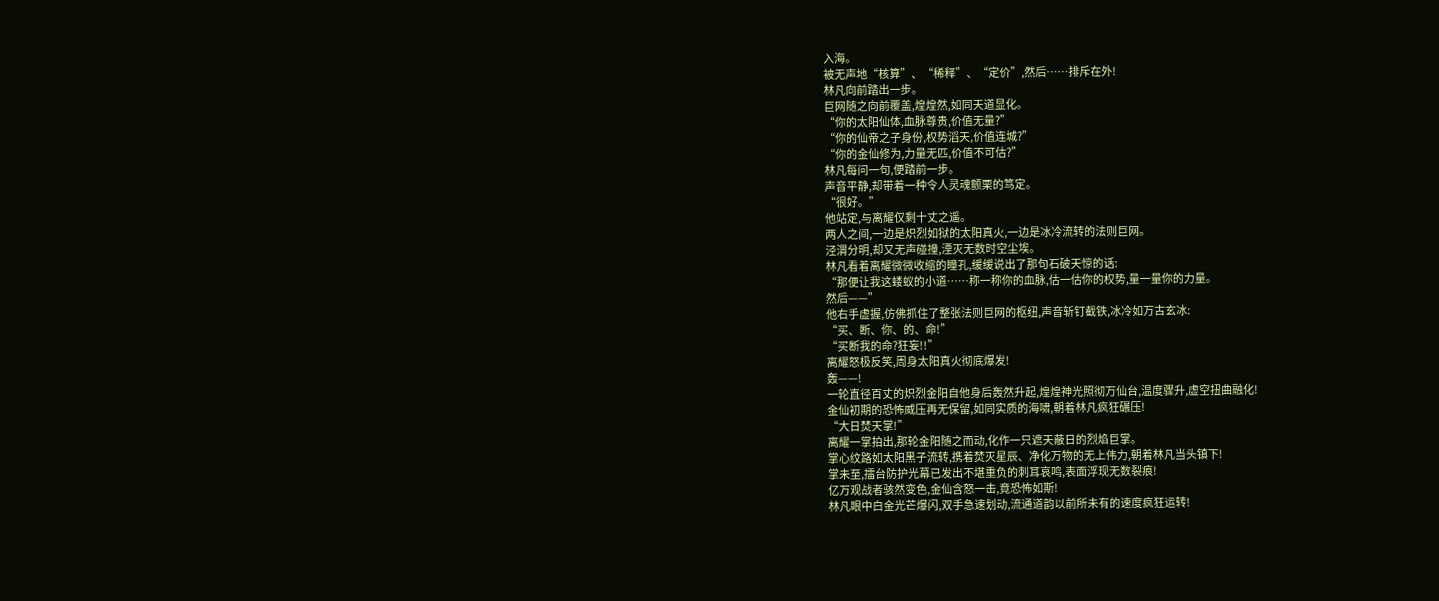入海。
被无声地“核算”、“稀释”、“定价”,然后……排斥在外!
林凡向前踏出一步。
巨网随之向前覆盖,煌煌然,如同天道显化。
“你的太阳仙体,血脉尊贵,价值无量?”
“你的仙帝之子身份,权势滔天,价值连城?”
“你的金仙修为,力量无匹,价值不可估?”
林凡每问一句,便踏前一步。
声音平静,却带着一种令人灵魂颤栗的笃定。
“很好。”
他站定,与离耀仅剩十丈之遥。
两人之间,一边是炽烈如狱的太阳真火,一边是冰冷流转的法则巨网。
泾渭分明,却又无声碰撞,湮灭无数时空尘埃。
林凡看着离耀微微收缩的瞳孔,缓缓说出了那句石破天惊的话:
“那便让我这蝼蚁的小道……称一称你的血脉,估一估你的权势,量一量你的力量。
然后——”
他右手虚握,仿佛抓住了整张法则巨网的枢纽,声音斩钉截铁,冰冷如万古玄冰:
“买、断、你、的、命!”
“买断我的命?狂妄!!”
离耀怒极反笑,周身太阳真火彻底爆发!
轰——!
一轮直径百丈的炽烈金阳自他身后轰然升起,煌煌神光照彻万仙台,温度骤升,虚空扭曲融化!
金仙初期的恐怖威压再无保留,如同实质的海啸,朝着林凡疯狂碾压!
“大日焚天掌!”
离耀一掌拍出,那轮金阳随之而动,化作一只遮天蔽日的烈焰巨掌。
掌心纹路如太阳黑子流转,携着焚灭星辰、净化万物的无上伟力,朝着林凡当头镇下!
掌未至,擂台防护光幕已发出不堪重负的刺耳哀鸣,表面浮现无数裂痕!
亿万观战者骇然变色,金仙含怒一击,竟恐怖如斯!
林凡眼中白金光芒爆闪,双手急速划动,流通道韵以前所未有的速度疯狂运转!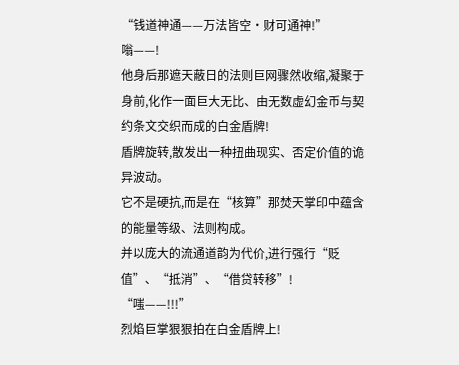“钱道神通——万法皆空·财可通神!”
嗡——!
他身后那遮天蔽日的法则巨网骤然收缩,凝聚于身前,化作一面巨大无比、由无数虚幻金币与契约条文交织而成的白金盾牌!
盾牌旋转,散发出一种扭曲现实、否定价值的诡异波动。
它不是硬抗,而是在“核算”那焚天掌印中蕴含的能量等级、法则构成。
并以庞大的流通道韵为代价,进行强行“贬值”、“抵消”、“借贷转移”!
“嗤——!!!”
烈焰巨掌狠狠拍在白金盾牌上!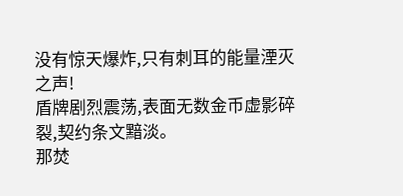没有惊天爆炸,只有刺耳的能量湮灭之声!
盾牌剧烈震荡,表面无数金币虚影碎裂,契约条文黯淡。
那焚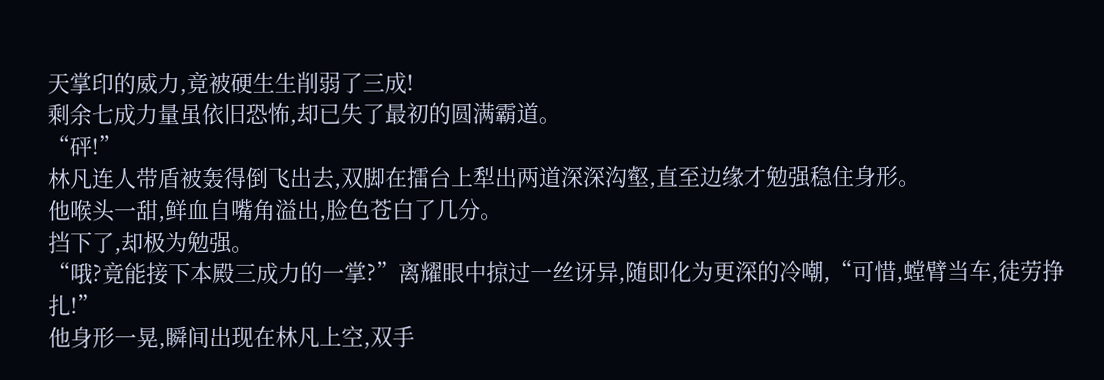天掌印的威力,竟被硬生生削弱了三成!
剩余七成力量虽依旧恐怖,却已失了最初的圆满霸道。
“砰!”
林凡连人带盾被轰得倒飞出去,双脚在擂台上犁出两道深深沟壑,直至边缘才勉强稳住身形。
他喉头一甜,鲜血自嘴角溢出,脸色苍白了几分。
挡下了,却极为勉强。
“哦?竟能接下本殿三成力的一掌?”离耀眼中掠过一丝讶异,随即化为更深的冷嘲,“可惜,螳臂当车,徒劳挣扎!”
他身形一晃,瞬间出现在林凡上空,双手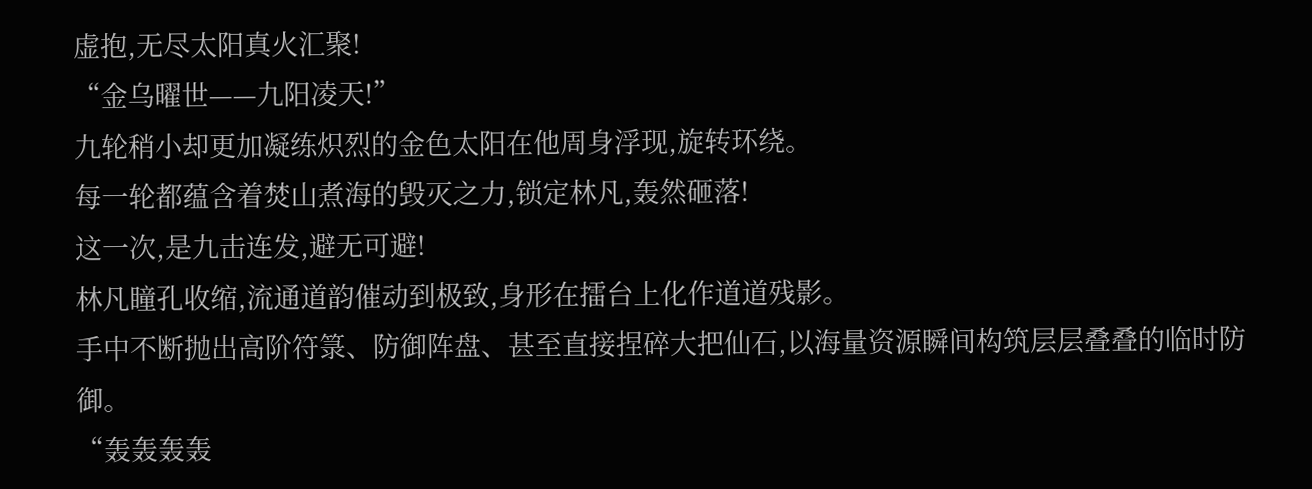虚抱,无尽太阳真火汇聚!
“金乌曜世——九阳凌天!”
九轮稍小却更加凝练炽烈的金色太阳在他周身浮现,旋转环绕。
每一轮都蕴含着焚山煮海的毁灭之力,锁定林凡,轰然砸落!
这一次,是九击连发,避无可避!
林凡瞳孔收缩,流通道韵催动到极致,身形在擂台上化作道道残影。
手中不断抛出高阶符箓、防御阵盘、甚至直接捏碎大把仙石,以海量资源瞬间构筑层层叠叠的临时防御。
“轰轰轰轰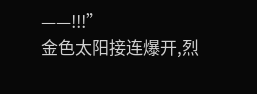——!!!”
金色太阳接连爆开,烈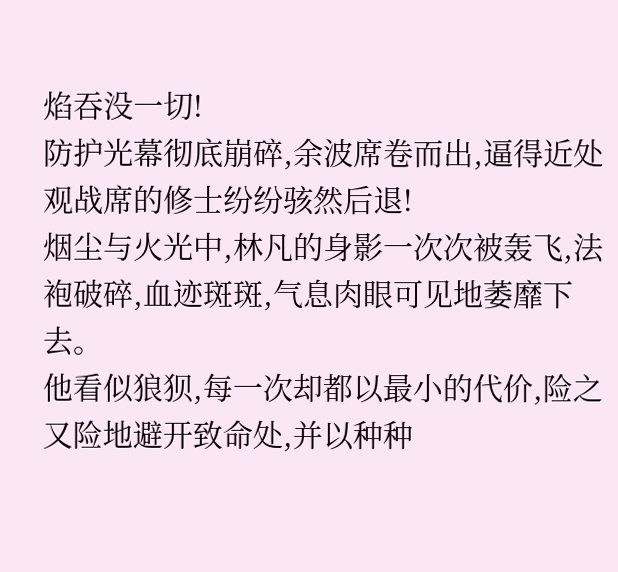焰吞没一切!
防护光幕彻底崩碎,余波席卷而出,逼得近处观战席的修士纷纷骇然后退!
烟尘与火光中,林凡的身影一次次被轰飞,法袍破碎,血迹斑斑,气息肉眼可见地萎靡下去。
他看似狼狈,每一次却都以最小的代价,险之又险地避开致命处,并以种种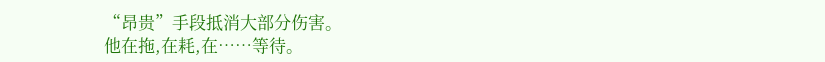“昂贵”手段抵消大部分伤害。
他在拖,在耗,在……等待。